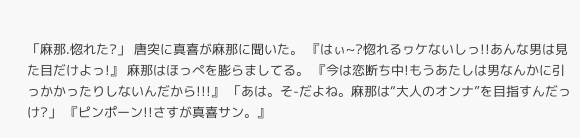「麻那.惚れた?」 唐突に真喜が麻那に聞いた。 『はぃ~?惚れるヮケないしっ!!あんな男は見た目だけよっ!』 麻那はほっぺを膨らましてる。 『今は恋断ち中!もうあたしは男なんかに引っかかったりしないんだから!!!』 「あは。そ-だよね。麻那は“大人のオンナ”を目指すんだっけ?」 『ピンポーン!!さすが真喜サン。』